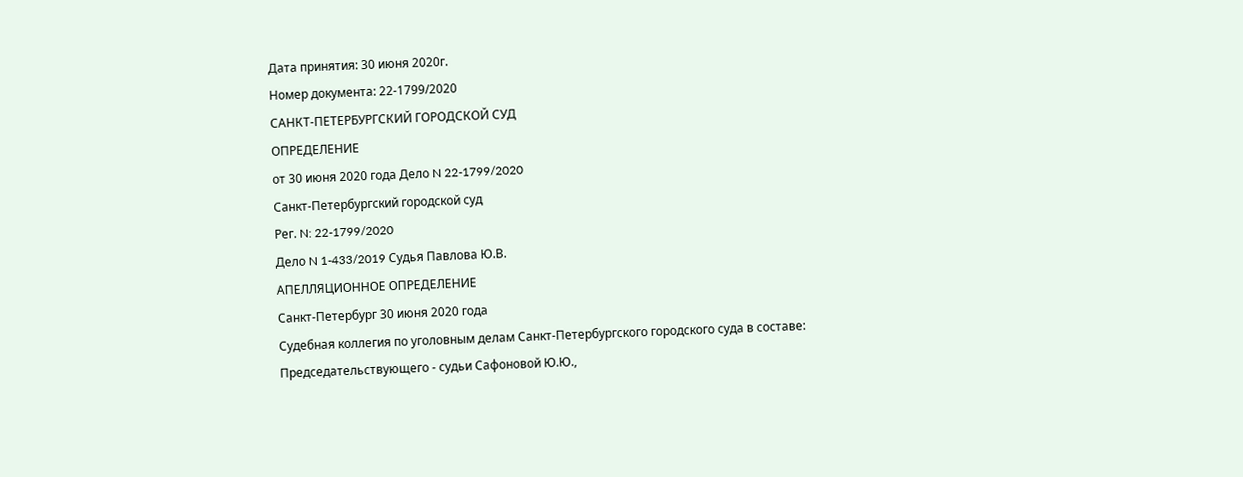Дата принятия: 30 июня 2020г.
Номер документа: 22-1799/2020
САНКТ-ПЕТЕРБУРГСКИЙ ГОРОДСКОЙ СУД
ОПРЕДЕЛЕНИЕ
от 30 июня 2020 года Дело N 22-1799/2020
Санкт-Петербургский городской суд
Рег. N: 22-1799/2020
Дело N 1-433/2019 Судья Павлова Ю.В.
АПЕЛЛЯЦИОННОЕ ОПРЕДЕЛЕНИЕ
Санкт-Петербург 30 июня 2020 года
Судебная коллегия по уголовным делам Санкт-Петербургского городского суда в составе:
Председательствующего - судьи Сафоновой Ю.Ю.,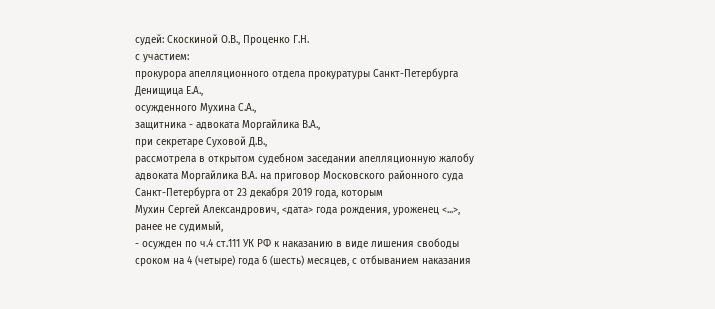судей: Скоскиной О.В., Проценко Г.Н.
с участием:
прокурора апелляционного отдела прокуратуры Санкт-Петербурга Денищица Е.А.,
осужденного Мухина С.А.,
защитника - адвоката Моргайлика В.А.,
при секретаре Суховой Д.В.,
рассмотрела в открытом судебном заседании апелляционную жалобу адвоката Моргайлика В.А. на приговор Московского районного суда Санкт-Петербурга от 23 декабря 2019 года, которым
Мухин Сергей Александрович, <дата> года рождения, уроженец <...>, ранее не судимый,
- осужден по ч.4 ст.111 УК РФ к наказанию в виде лишения свободы сроком на 4 (четыре) года 6 (шесть) месяцев, с отбыванием наказания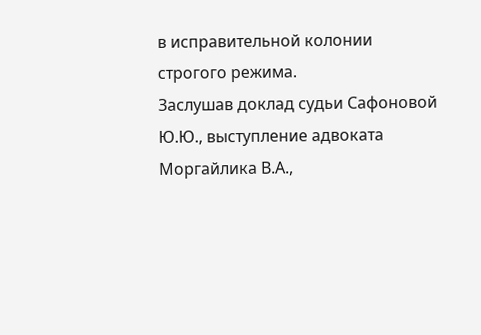в исправительной колонии строгого режима.
Заслушав доклад судьи Сафоновой Ю.Ю., выступление адвоката Моргайлика В.А.,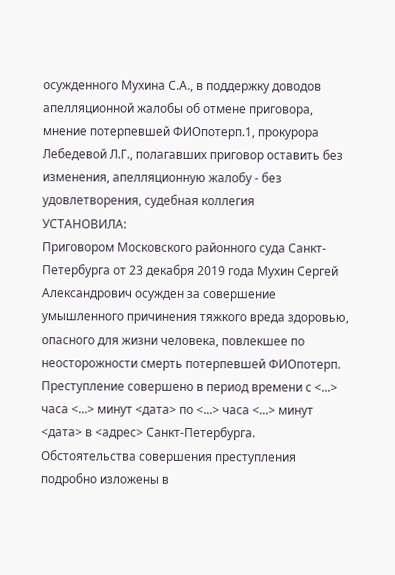осужденного Мухина С.А., в поддержку доводов апелляционной жалобы об отмене приговора, мнение потерпевшей ФИОпотерп.1, прокурора Лебедевой Л.Г., полагавших приговор оставить без изменения, апелляционную жалобу - без удовлетворения, судебная коллегия
УСТАНОВИЛА:
Приговором Московского районного суда Санкт-Петербурга от 23 декабря 2019 года Мухин Сергей Александрович осужден за совершение умышленного причинения тяжкого вреда здоровью, опасного для жизни человека, повлекшее по неосторожности смерть потерпевшей ФИОпотерп.
Преступление совершено в период времени с <...> часа <...> минут <дата> по <...> часа <...> минут <дата> в <адрес> Санкт-Петербурга.
Обстоятельства совершения преступления подробно изложены в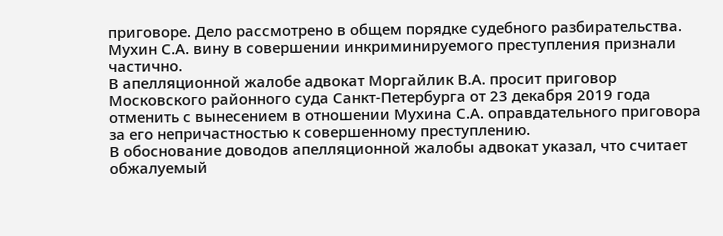приговоре. Дело рассмотрено в общем порядке судебного разбирательства.
Мухин С.А. вину в совершении инкриминируемого преступления признали частично.
В апелляционной жалобе адвокат Моргайлик В.А. просит приговор Московского районного суда Санкт-Петербурга от 23 декабря 2019 года отменить с вынесением в отношении Мухина С.А. оправдательного приговора за его непричастностью к совершенному преступлению.
В обоснование доводов апелляционной жалобы адвокат указал, что считает обжалуемый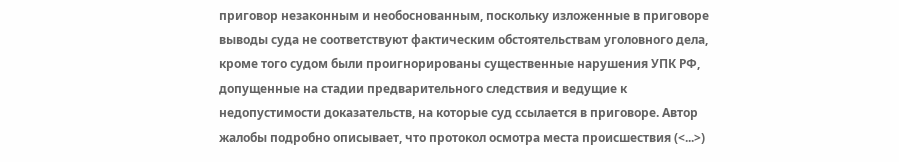приговор незаконным и необоснованным, поскольку изложенные в приговоре выводы суда не соответствуют фактическим обстоятельствам уголовного дела, кроме того судом были проигнорированы существенные нарушения УПК РФ, допущенные на стадии предварительного следствия и ведущие к недопустимости доказательств, на которые суд ссылается в приговоре. Автор жалобы подробно описывает, что протокол осмотра места происшествия (<...>)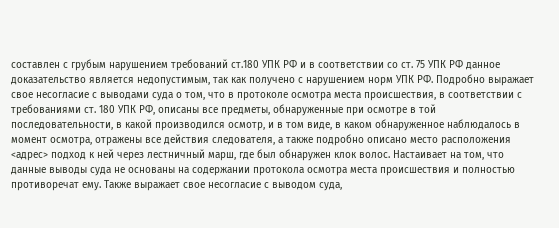составлен с грубым нарушением требований ст.180 УПК РФ и в соответствии со ст. 75 УПК РФ данное доказательство является недопустимым, так как получено с нарушением норм УПК РФ. Подробно выражает свое несогласие с выводами суда о том, что в протоколе осмотра места происшествия, в соответствии с требованиями ст. 180 УПК РФ, описаны все предметы, обнаруженные при осмотре в той последовательности, в какой производился осмотр, и в том виде, в каком обнаруженное наблюдалось в момент осмотра, отражены все действия следователя, а также подробно описано место расположения <адрес> подход к ней через лестничный марш, где был обнаружен клок волос. Настаивает на том, что данные выводы суда не основаны на содержании протокола осмотра места происшествия и полностью противоречат ему. Также выражает свое несогласие с выводом суда,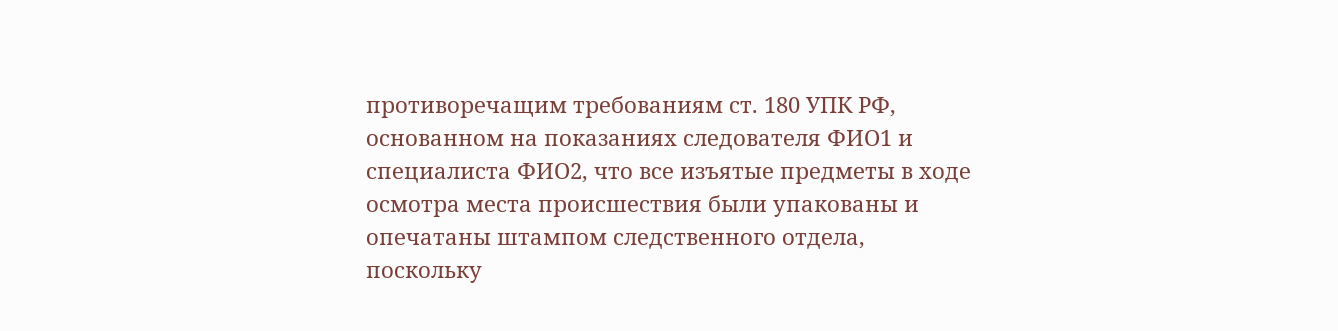противоречащим требованиям ст. 180 УПК РФ, основанном на показаниях следователя ФИО1 и специалиста ФИО2, что все изъятые предметы в ходе осмотра места происшествия были упакованы и опечатаны штампом следственного отдела, поскольку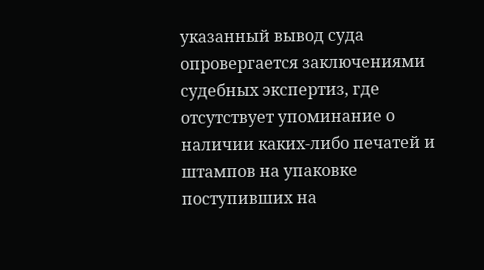указанный вывод суда опровергается заключениями судебных экспертиз, где отсутствует упоминание о наличии каких-либо печатей и штампов на упаковке поступивших на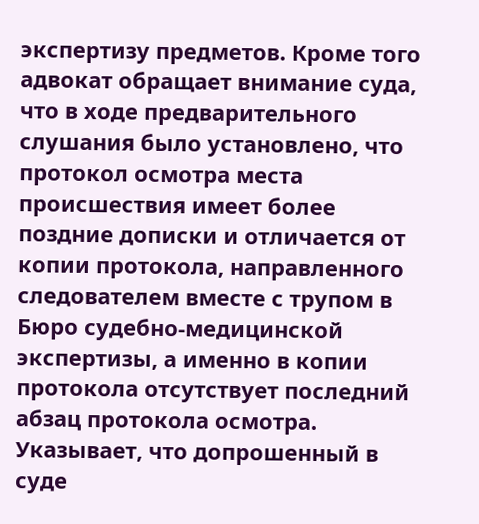экспертизу предметов. Кроме того адвокат обращает внимание суда, что в ходе предварительного слушания было установлено, что протокол осмотра места происшествия имеет более поздние дописки и отличается от копии протокола, направленного следователем вместе с трупом в Бюро судебно-медицинской экспертизы, а именно в копии протокола отсутствует последний абзац протокола осмотра. Указывает, что допрошенный в суде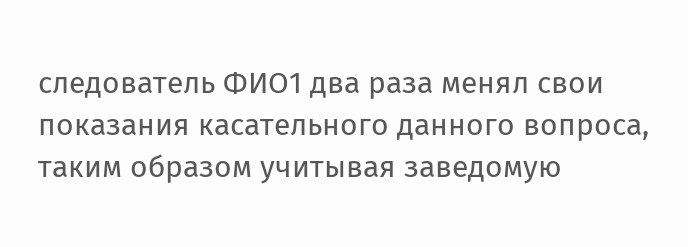следователь ФИО1 два раза менял свои показания касательного данного вопроса, таким образом учитывая заведомую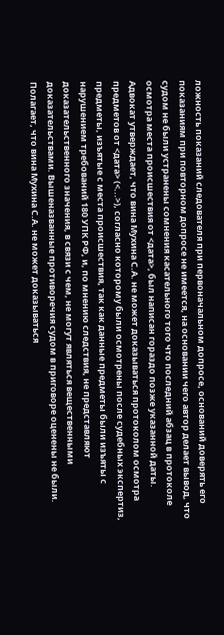ложность показаний следователя при первоначальном допросе, оснований доверять его показаниям при повторном допросе не имеется, на основании чего автор делает вывод, что судом не были устранены сомнения касательного того что последний абзац в протоколе осмотра места происшествия от <дата>, был написан гораздо позже указанной даты.
Адвокат утверждает, что вина Мухина С.А. не может доказываться протоколом осмотра предметов от <дата> (<...>), согласно которому были осмотрены после судебных экспертиз, предметы, изъятые с места происшествия, так как данные предметы были изъяты с нарушением требований 180 УПК РФ, и, по мнению следствия, не представляют доказательственного значения, в связи с чем, не могут являться вещественными доказательствами. Вышеназванные противоречия судом в приговоре оценены не были.
Полагает, что вина Мухина С.А. не может доказываться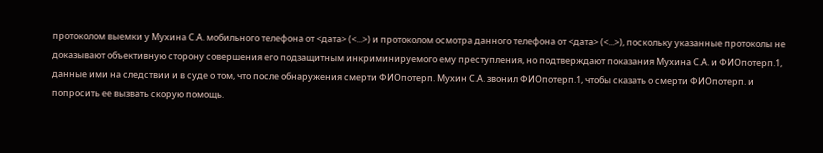протоколом выемки у Мухина С.А. мобильного телефона от <дата> (<...>) и протоколом осмотра данного телефона от <дата> (<...>), поскольку указанные протоколы не доказывают объективную сторону совершения его подзащитным инкриминируемого ему преступления, но подтверждают показания Мухина С.А. и ФИОпотерп.1, данные ими на следствии и в суде о том, что после обнаружения смерти ФИОпотерп. Мухин С.А. звонил ФИОпотерп.1, чтобы сказать о смерти ФИОпотерп. и попросить ее вызвать скорую помощь.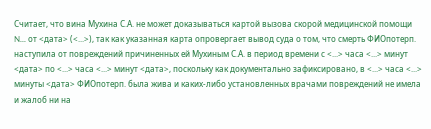Считает, что вина Мухина С.А. не может доказываться картой вызова скорой медицинской помощи N... от <дата> (<...>), так как указанная карта опровергает вывод суда о том, что смерть ФИОпотерп. наступила от повреждений причиненных ей Мухиным С.А. в период времени с <...> часа <...> минут <дата> по <...> часа <...> минут <дата>, поскольку как документально зафиксировано, в <...> часа <...> минуты <дата> ФИОпотерп. была жива и каких-либо установленных врачами повреждений не имела и жалоб ни на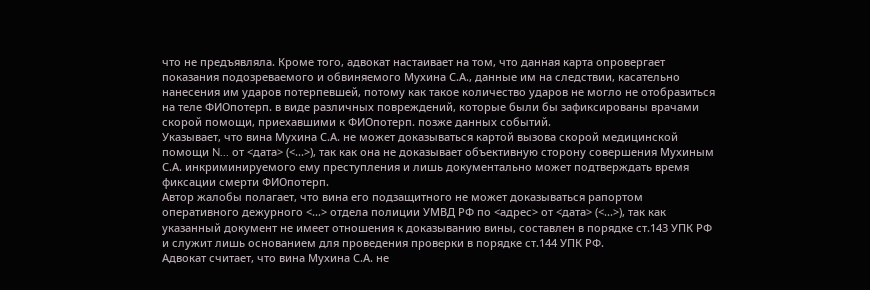что не предъявляла. Кроме того, адвокат настаивает на том, что данная карта опровергает показания подозреваемого и обвиняемого Мухина С.А., данные им на следствии, касательно нанесения им ударов потерпевшей, потому как такое количество ударов не могло не отобразиться на теле ФИОпотерп. в виде различных повреждений, которые были бы зафиксированы врачами скорой помощи, приехавшими к ФИОпотерп. позже данных событий.
Указывает, что вина Мухина С.А. не может доказываться картой вызова скорой медицинской помощи N... от <дата> (<...>), так как она не доказывает объективную сторону совершения Мухиным С.А. инкриминируемого ему преступления и лишь документально может подтверждать время фиксации смерти ФИОпотерп.
Автор жалобы полагает, что вина его подзащитного не может доказываться рапортом оперативного дежурного <...> отдела полиции УМВД РФ по <адрес> от <дата> (<...>), так как указанный документ не имеет отношения к доказыванию вины, составлен в порядке ст.143 УПК РФ и служит лишь основанием для проведения проверки в порядке ст.144 УПК РФ.
Адвокат считает, что вина Мухина С.А. не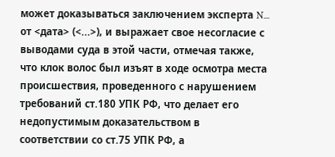может доказываться заключением эксперта N... от <дата> (<...>), и выражает свое несогласие с выводами суда в этой части, отмечая также, что клок волос был изъят в ходе осмотра места происшествия, проведенного с нарушением требований ст.180 УПК РФ, что делает его недопустимым доказательством в соответствии со ст.75 УПК РФ, а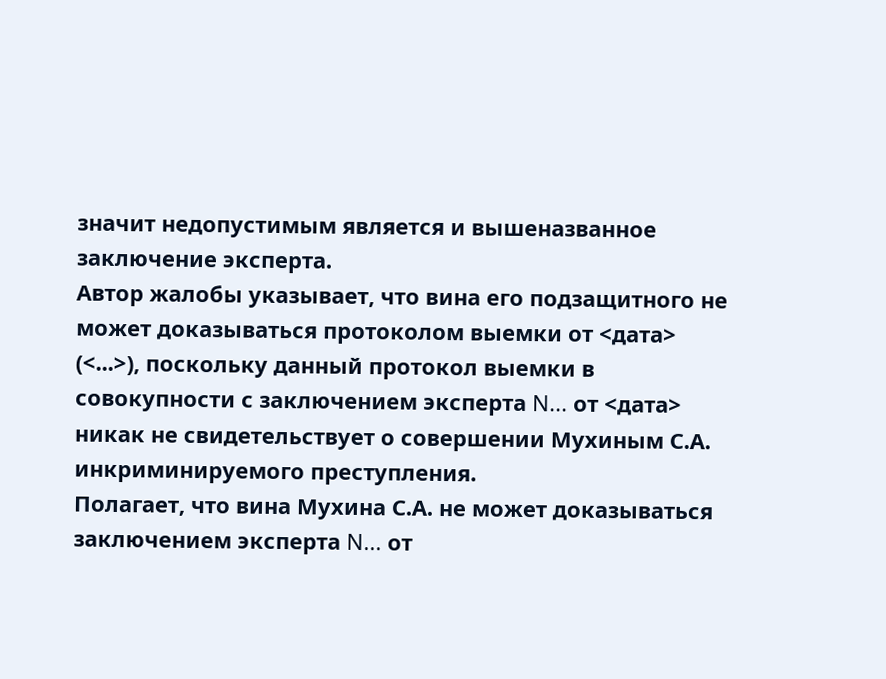значит недопустимым является и вышеназванное заключение эксперта.
Автор жалобы указывает, что вина его подзащитного не может доказываться протоколом выемки от <дата> (<...>), поскольку данный протокол выемки в совокупности с заключением эксперта N... от <дата> никак не свидетельствует о совершении Мухиным С.А. инкриминируемого преступления.
Полагает, что вина Мухина С.А. не может доказываться заключением эксперта N... от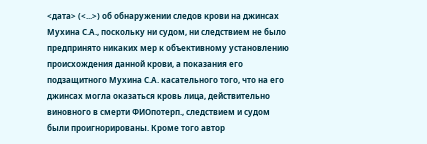<дата> (<...>) об обнаружении следов крови на джинсах Мухина С.А., поскольку ни судом, ни следствием не было предпринято никаких мер к объективному установлению происхождения данной крови, а показания его подзащитного Мухина С.А. касательного того, что на его джинсах могла оказаться кровь лица, действительно виновного в смерти ФИОпотерп., следствием и судом были проигнорированы. Кроме того автор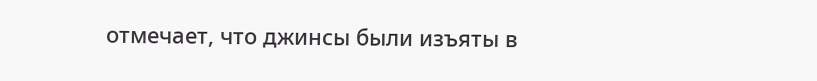отмечает, что джинсы были изъяты в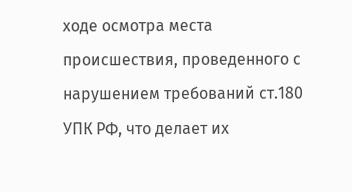ходе осмотра места происшествия, проведенного с нарушением требований ст.180 УПК РФ, что делает их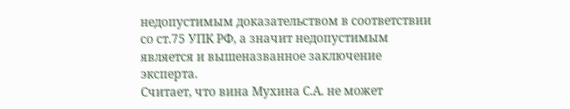недопустимым доказательством в соответствии со ст.75 УПК РФ, а значит недопустимым является и вышеназванное заключение эксперта.
Считает, что вина Мухина С.А. не может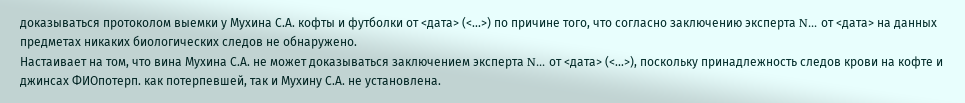доказываться протоколом выемки у Мухина С.А. кофты и футболки от <дата> (<...>) по причине того, что согласно заключению эксперта N... от <дата> на данных предметах никаких биологических следов не обнаружено.
Настаивает на том, что вина Мухина С.А. не может доказываться заключением эксперта N... от <дата> (<...>), поскольку принадлежность следов крови на кофте и джинсах ФИОпотерп. как потерпевшей, так и Мухину С.А. не установлена.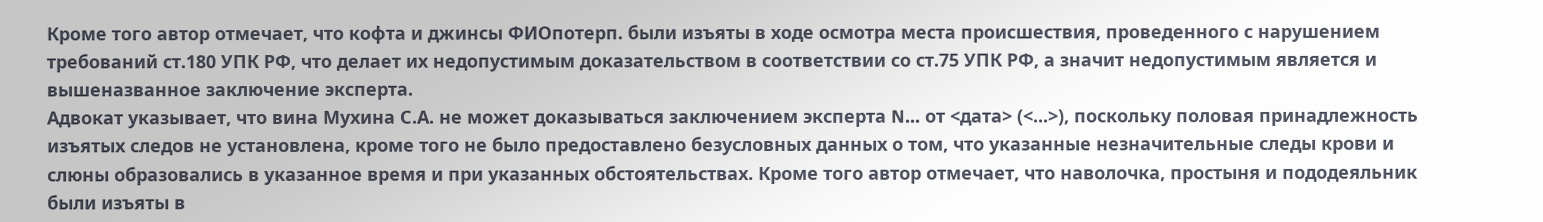Кроме того автор отмечает, что кофта и джинсы ФИОпотерп. были изъяты в ходе осмотра места происшествия, проведенного с нарушением требований ст.180 УПК РФ, что делает их недопустимым доказательством в соответствии со ст.75 УПК РФ, а значит недопустимым является и вышеназванное заключение эксперта.
Адвокат указывает, что вина Мухина С.А. не может доказываться заключением эксперта N... от <дата> (<...>), поскольку половая принадлежность изъятых следов не установлена, кроме того не было предоставлено безусловных данных о том, что указанные незначительные следы крови и слюны образовались в указанное время и при указанных обстоятельствах. Кроме того автор отмечает, что наволочка, простыня и пододеяльник были изъяты в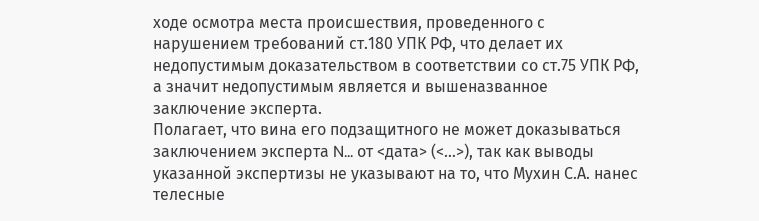ходе осмотра места происшествия, проведенного с нарушением требований ст.180 УПК РФ, что делает их недопустимым доказательством в соответствии со ст.75 УПК РФ, а значит недопустимым является и вышеназванное заключение эксперта.
Полагает, что вина его подзащитного не может доказываться заключением эксперта N... от <дата> (<...>), так как выводы указанной экспертизы не указывают на то, что Мухин С.А. нанес телесные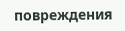повреждения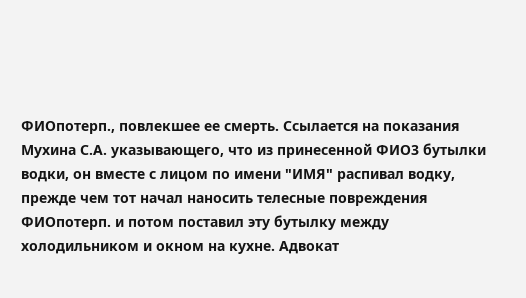ФИОпотерп., повлекшее ее смерть. Ссылается на показания Мухина С.А. указывающего, что из принесенной ФИО3 бутылки водки, он вместе с лицом по имени "ИМЯ" распивал водку, прежде чем тот начал наносить телесные повреждения ФИОпотерп. и потом поставил эту бутылку между холодильником и окном на кухне. Адвокат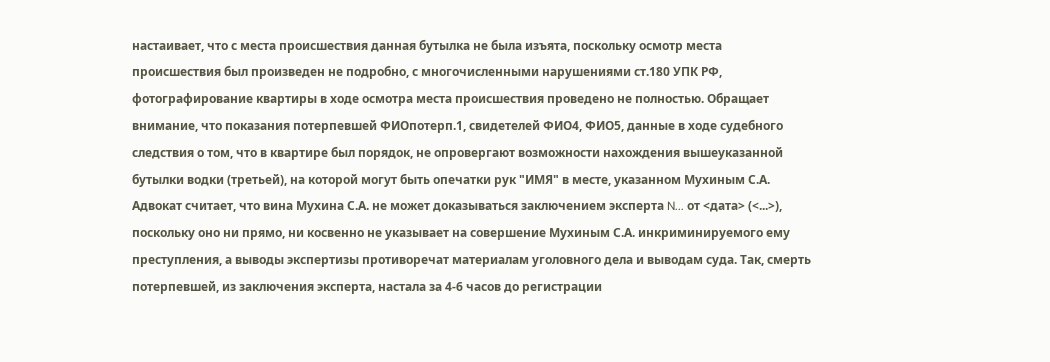настаивает, что с места происшествия данная бутылка не была изъята, поскольку осмотр места происшествия был произведен не подробно, с многочисленными нарушениями ст.180 УПК РФ, фотографирование квартиры в ходе осмотра места происшествия проведено не полностью. Обращает внимание, что показания потерпевшей ФИОпотерп.1, свидетелей ФИО4, ФИО5, данные в ходе судебного следствия о том, что в квартире был порядок, не опровергают возможности нахождения вышеуказанной бутылки водки (третьей), на которой могут быть опечатки рук "ИМЯ" в месте, указанном Мухиным С.А.
Адвокат считает, что вина Мухина С.А. не может доказываться заключением эксперта N... от <дата> (<...>), поскольку оно ни прямо, ни косвенно не указывает на совершение Мухиным С.А. инкриминируемого ему преступления, а выводы экспертизы противоречат материалам уголовного дела и выводам суда. Так, смерть потерпевшей, из заключения эксперта, настала за 4-6 часов до регистрации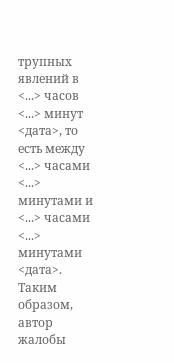трупных явлений в <...> часов <...> минут <дата>, то есть между <...> часами <...> минутами и <...> часами <...> минутами <дата>. Таким образом, автор жалобы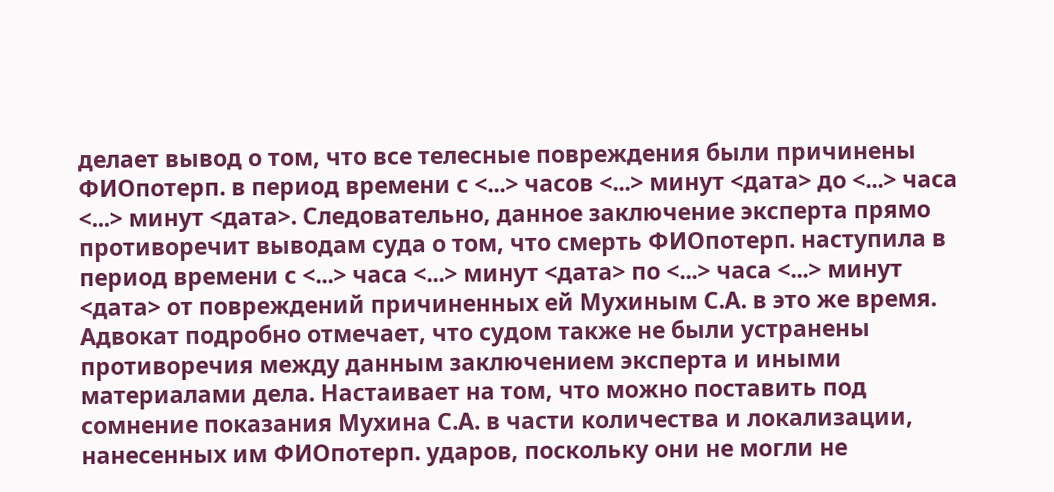делает вывод о том, что все телесные повреждения были причинены ФИОпотерп. в период времени с <...> часов <...> минут <дата> до <...> часа <...> минут <дата>. Следовательно, данное заключение эксперта прямо противоречит выводам суда о том, что смерть ФИОпотерп. наступила в период времени с <...> часа <...> минут <дата> по <...> часа <...> минут <дата> от повреждений причиненных ей Мухиным С.А. в это же время. Адвокат подробно отмечает, что судом также не были устранены противоречия между данным заключением эксперта и иными материалами дела. Настаивает на том, что можно поставить под сомнение показания Мухина С.А. в части количества и локализации, нанесенных им ФИОпотерп. ударов, поскольку они не могли не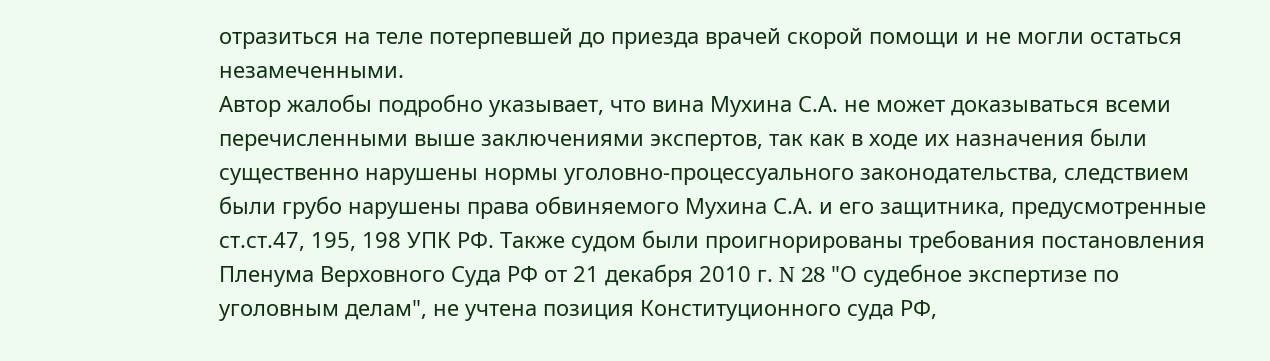отразиться на теле потерпевшей до приезда врачей скорой помощи и не могли остаться незамеченными.
Автор жалобы подробно указывает, что вина Мухина С.А. не может доказываться всеми перечисленными выше заключениями экспертов, так как в ходе их назначения были существенно нарушены нормы уголовно-процессуального законодательства, следствием были грубо нарушены права обвиняемого Мухина С.А. и его защитника, предусмотренные ст.ст.47, 195, 198 УПК РФ. Также судом были проигнорированы требования постановления Пленума Верховного Суда РФ от 21 декабря 2010 г. N 28 "О судебное экспертизе по уголовным делам", не учтена позиция Конституционного суда РФ,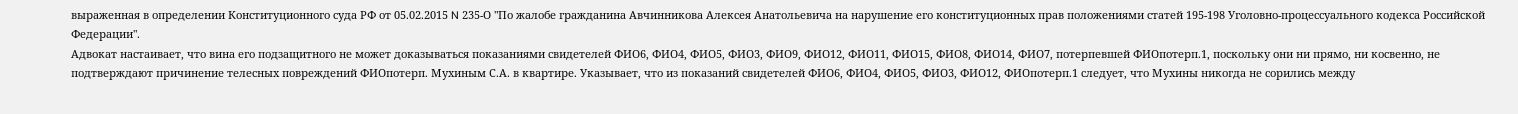выраженная в определении Конституционного суда РФ от 05.02.2015 N 235-О "По жалобе гражданина Авчинникова Алексея Анатольевича на нарушение его конституционных прав положениями статей 195-198 Уголовно-процессуального кодекса Российской Федерации".
Адвокат настаивает, что вина его подзащитного не может доказываться показаниями свидетелей ФИО6, ФИО4, ФИО5, ФИО3, ФИО9, ФИО12, ФИО11, ФИО15, ФИО8, ФИО14, ФИО7, потерпевшей ФИОпотерп.1, поскольку они ни прямо, ни косвенно, не подтверждают причинение телесных повреждений ФИОпотерп. Мухиным С.А. в квартире. Указывает, что из показаний свидетелей ФИО6, ФИО4, ФИО5, ФИО3, ФИО12, ФИОпотерп.1 следует, что Мухины никогда не сорились между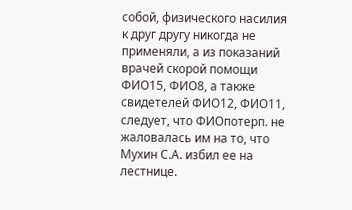собой, физического насилия к друг другу никогда не применяли, а из показаний врачей скорой помощи ФИО15, ФИО8, а также свидетелей ФИО12, ФИО11, следует, что ФИОпотерп. не жаловалась им на то, что Мухин С.А. избил ее на лестнице.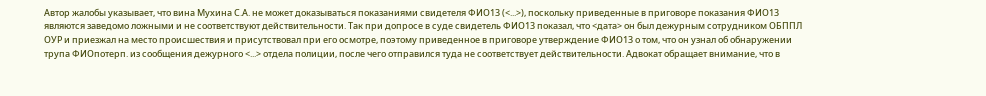Автор жалобы указывает, что вина Мухина С.А. не может доказываться показаниями свидетеля ФИО13 (<...>), поскольку приведенные в приговоре показания ФИО13 являются заведомо ложными и не соответствуют действительности. Так при допросе в суде свидетель ФИО13 показал, что <дата> он был дежурным сотрудником ОБППЛ ОУР и приезжал на место происшествия и присутствовал при его осмотре, поэтому приведенное в приговоре утверждение ФИО13 о том, что он узнал об обнаружении трупа ФИОпотерп. из сообщения дежурного <...> отдела полиции, после чего отправился туда не соответствует действительности. Адвокат обращает внимание, что в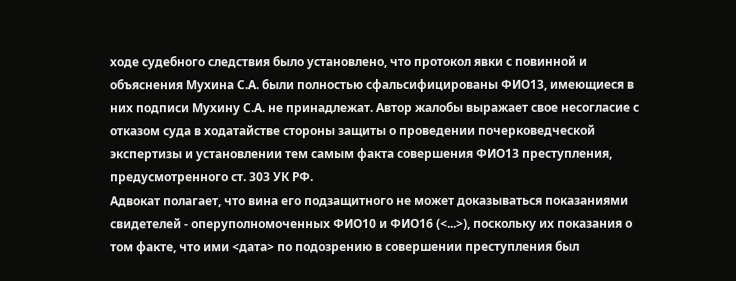ходе судебного следствия было установлено, что протокол явки с повинной и объяснения Мухина С.А. были полностью сфальсифицированы ФИО13, имеющиеся в них подписи Мухину С.А. не принадлежат. Автор жалобы выражает свое несогласие с отказом суда в ходатайстве стороны защиты о проведении почерковедческой экспертизы и установлении тем самым факта совершения ФИО13 преступления, предусмотренного ст. 303 УК РФ.
Адвокат полагает, что вина его подзащитного не может доказываться показаниями свидетелей - оперуполномоченных ФИО10 и ФИО16 (<...>), поскольку их показания о том факте, что ими <дата> по подозрению в совершении преступления был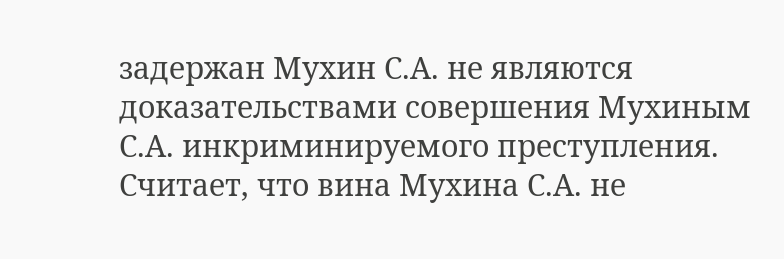задержан Мухин С.А. не являются доказательствами совершения Мухиным С.А. инкриминируемого преступления.
Считает, что вина Мухина С.А. не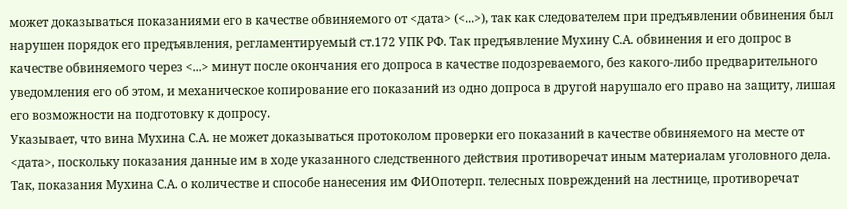может доказываться показаниями его в качестве обвиняемого от <дата> (<...>), так как следователем при предъявлении обвинения был нарушен порядок его предъявления, регламентируемый ст.172 УПК РФ. Так предъявление Мухину С.А. обвинения и его допрос в качестве обвиняемого через <...> минут после окончания его допроса в качестве подозреваемого, без какого-либо предварительного уведомления его об этом, и механическое копирование его показаний из одно допроса в другой нарушало его право на защиту, лишая его возможности на подготовку к допросу.
Указывает, что вина Мухина С.А. не может доказываться протоколом проверки его показаний в качестве обвиняемого на месте от <дата>, поскольку показания данные им в ходе указанного следственного действия противоречат иным материалам уголовного дела. Так, показания Мухина С.А. о количестве и способе нанесения им ФИОпотерп. телесных повреждений на лестнице, противоречат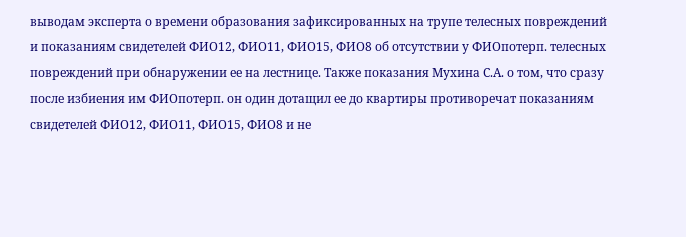выводам эксперта о времени образования зафиксированных на трупе телесных повреждений и показаниям свидетелей ФИО12, ФИО11, ФИО15, ФИО8 об отсутствии у ФИОпотерп. телесных повреждений при обнаружении ее на лестнице. Также показания Мухина С.А. о том, что сразу после избиения им ФИОпотерп. он один дотащил ее до квартиры противоречат показаниям свидетелей ФИО12, ФИО11, ФИО15, ФИО8 и не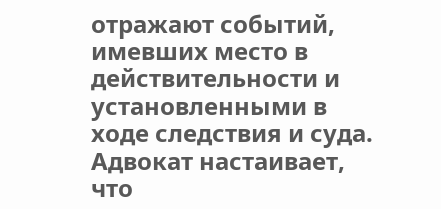отражают событий, имевших место в действительности и установленными в ходе следствия и суда. Адвокат настаивает, что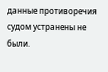данные противоречия судом устранены не были.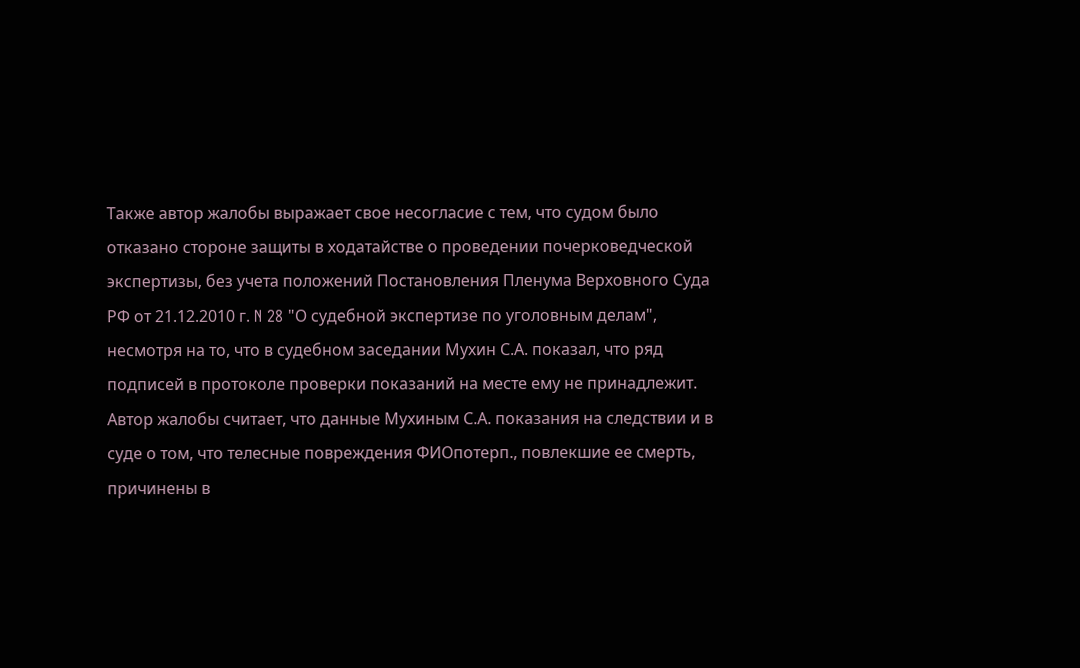Также автор жалобы выражает свое несогласие с тем, что судом было отказано стороне защиты в ходатайстве о проведении почерковедческой экспертизы, без учета положений Постановления Пленума Верховного Суда РФ от 21.12.2010 г. N 28 "О судебной экспертизе по уголовным делам", несмотря на то, что в судебном заседании Мухин С.А. показал, что ряд подписей в протоколе проверки показаний на месте ему не принадлежит.
Автор жалобы считает, что данные Мухиным С.А. показания на следствии и в суде о том, что телесные повреждения ФИОпотерп., повлекшие ее смерть, причинены в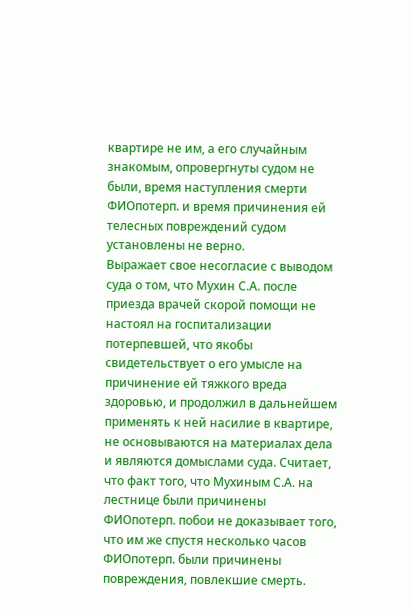квартире не им, а его случайным знакомым, опровергнуты судом не были, время наступления смерти ФИОпотерп. и время причинения ей телесных повреждений судом установлены не верно.
Выражает свое несогласие с выводом суда о том, что Мухин С.А. после приезда врачей скорой помощи не настоял на госпитализации потерпевшей, что якобы свидетельствует о его умысле на причинение ей тяжкого вреда здоровью, и продолжил в дальнейшем применять к ней насилие в квартире, не основываются на материалах дела и являются домыслами суда. Считает, что факт того, что Мухиным С.А. на лестнице были причинены ФИОпотерп. побои не доказывает того, что им же спустя несколько часов ФИОпотерп. были причинены повреждения, повлекшие смерть.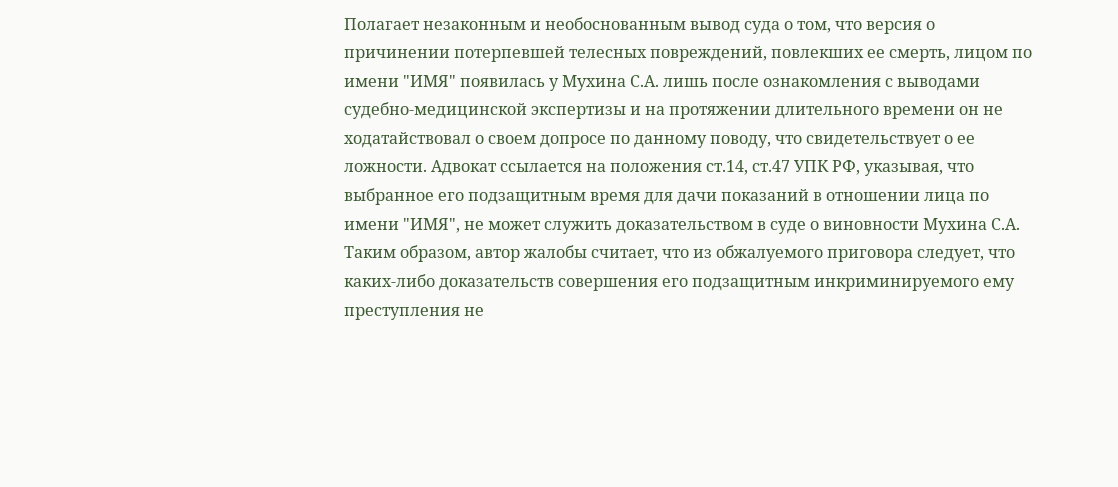Полагает незаконным и необоснованным вывод суда о том, что версия о причинении потерпевшей телесных повреждений, повлекших ее смерть, лицом по имени "ИМЯ" появилась у Мухина С.А. лишь после ознакомления с выводами судебно-медицинской экспертизы и на протяжении длительного времени он не ходатайствовал о своем допросе по данному поводу, что свидетельствует о ее ложности. Адвокат ссылается на положения ст.14, ст.47 УПК РФ, указывая, что выбранное его подзащитным время для дачи показаний в отношении лица по имени "ИМЯ", не может служить доказательством в суде о виновности Мухина С.А.
Таким образом, автор жалобы считает, что из обжалуемого приговора следует, что каких-либо доказательств совершения его подзащитным инкриминируемого ему преступления не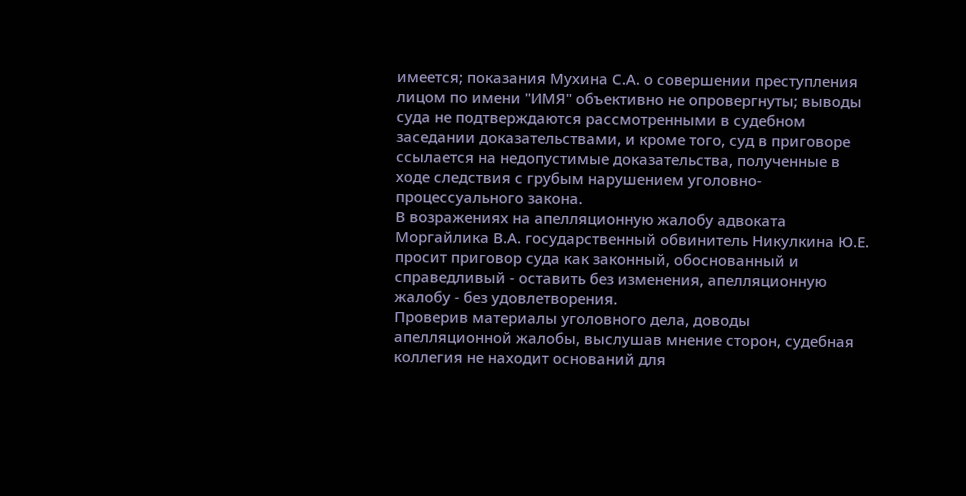имеется; показания Мухина С.А. о совершении преступления лицом по имени "ИМЯ" объективно не опровергнуты; выводы суда не подтверждаются рассмотренными в судебном заседании доказательствами, и кроме того, суд в приговоре ссылается на недопустимые доказательства, полученные в ходе следствия с грубым нарушением уголовно-процессуального закона.
В возражениях на апелляционную жалобу адвоката Моргайлика В.А. государственный обвинитель Никулкина Ю.Е. просит приговор суда как законный, обоснованный и справедливый - оставить без изменения, апелляционную жалобу - без удовлетворения.
Проверив материалы уголовного дела, доводы апелляционной жалобы, выслушав мнение сторон, судебная коллегия не находит оснований для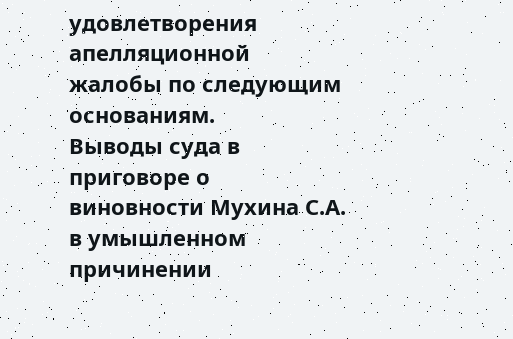удовлетворения апелляционной жалобы по следующим основаниям.
Выводы суда в приговоре о виновности Мухина С.А. в умышленном причинении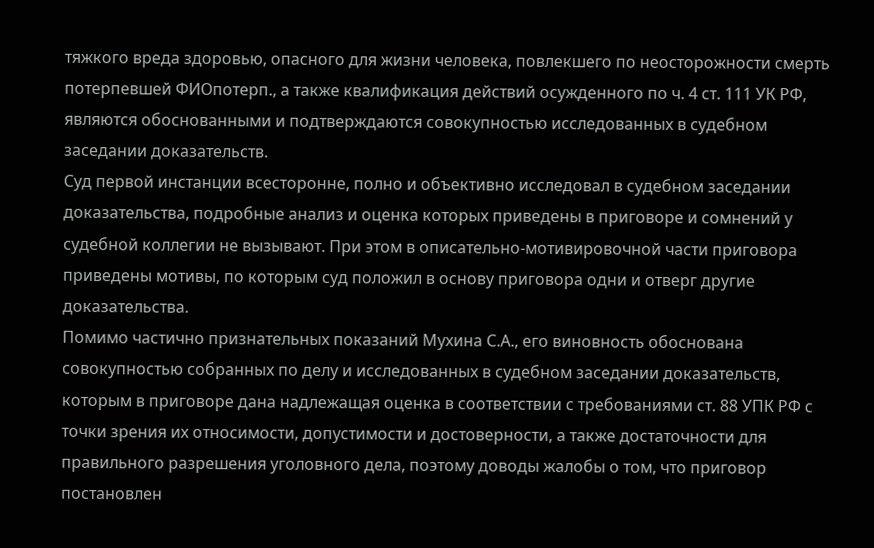тяжкого вреда здоровью, опасного для жизни человека, повлекшего по неосторожности смерть потерпевшей ФИОпотерп., а также квалификация действий осужденного по ч. 4 ст. 111 УК РФ, являются обоснованными и подтверждаются совокупностью исследованных в судебном заседании доказательств.
Суд первой инстанции всесторонне, полно и объективно исследовал в судебном заседании доказательства, подробные анализ и оценка которых приведены в приговоре и сомнений у судебной коллегии не вызывают. При этом в описательно-мотивировочной части приговора приведены мотивы, по которым суд положил в основу приговора одни и отверг другие доказательства.
Помимо частично признательных показаний Мухина С.А., его виновность обоснована совокупностью собранных по делу и исследованных в судебном заседании доказательств, которым в приговоре дана надлежащая оценка в соответствии с требованиями ст. 88 УПК РФ с точки зрения их относимости, допустимости и достоверности, а также достаточности для правильного разрешения уголовного дела, поэтому доводы жалобы о том, что приговор постановлен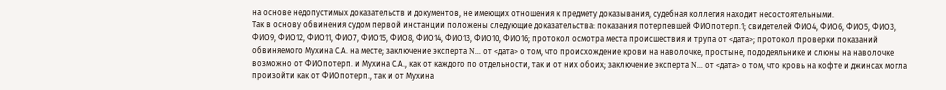на основе недопустимых доказательств и документов, не имеющих отношения к предмету доказывания, судебная коллегия находит несостоятельными.
Так в основу обвинения судом первой инстанции положены следующие доказательства: показания потерпевшей ФИОпотерп.1; свидетелей ФИО4, ФИО6, ФИО5, ФИО3, ФИО9, ФИО12, ФИО11, ФИО7, ФИО15, ФИО8, ФИО14, ФИО13, ФИО10, ФИО16; протокол осмотра места происшествия и трупа от <дата>; протокол проверки показаний обвиняемого Мухина С.А. на месте; заключение эксперта N... от <дата> о том, что происхождение крови на наволочке, простыне, пододеяльнике и слюны на наволочке возможно от ФИОпотерп. и Мухина С.А., как от каждого по отдельности, так и от них обоих; заключение эксперта N... от <дата> о том, что кровь на кофте и джинсах могла произойти как от ФИОпотерп., так и от Мухина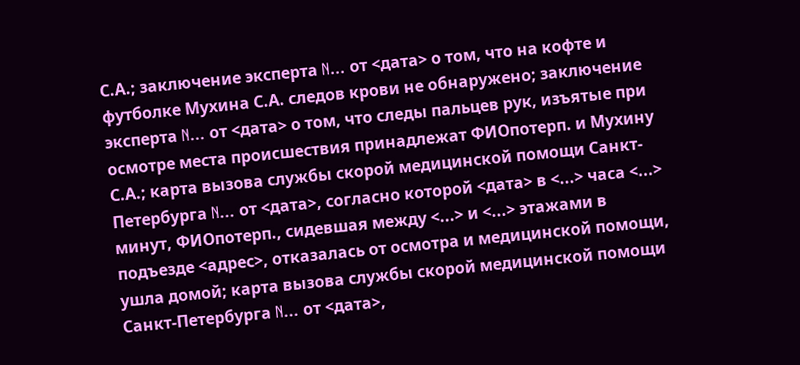С.А.; заключение эксперта N... от <дата> о том, что на кофте и футболке Мухина С.А. следов крови не обнаружено; заключение эксперта N... от <дата> о том, что следы пальцев рук, изъятые при осмотре места происшествия принадлежат ФИОпотерп. и Мухину С.А.; карта вызова службы скорой медицинской помощи Санкт-Петербурга N... от <дата>, согласно которой <дата> в <...> часа <...> минут, ФИОпотерп., сидевшая между <...> и <...> этажами в подъезде <адрес>, отказалась от осмотра и медицинской помощи, ушла домой; карта вызова службы скорой медицинской помощи Санкт-Петербурга N... от <дата>,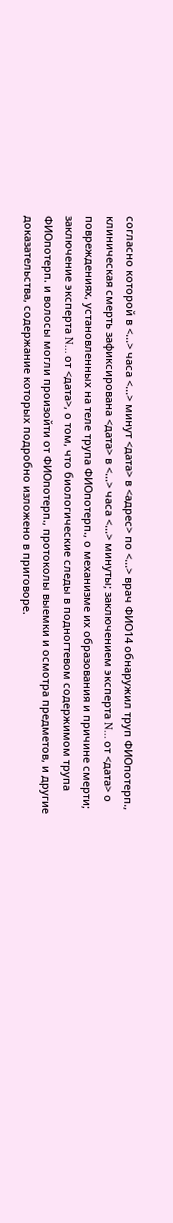согласно которой в <...> часа <...> минут <дата> в <адрес> по <...> врач ФИО14 обнаружил труп ФИОпотерп., клиническая смерть зафиксирована <дата> в <...> часа <...> минуты; заключением эксперта N... от <дата> о повреждениях, установленных на теле трупа ФИОпотерп., о механизме их образования и причине смерти; заключение эксперта N... от <дата>, о том, что биологические следы в подногтевом содержимом трупа ФИОпотерп. и волосы могли произойти от ФИОпотерп., протоколы выемки и осмотра предметов, и другие доказательства, содержание которых подробно изложено в приговоре.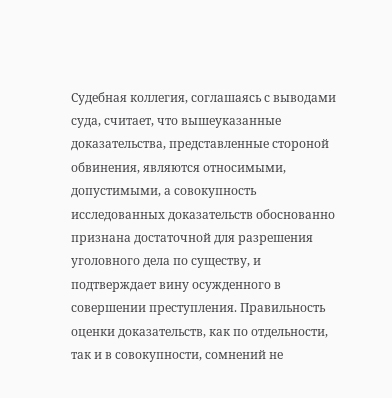Судебная коллегия, соглашаясь с выводами суда, считает, что вышеуказанные доказательства, представленные стороной обвинения, являются относимыми, допустимыми, а совокупность исследованных доказательств обоснованно признана достаточной для разрешения уголовного дела по существу, и подтверждает вину осужденного в совершении преступления. Правильность оценки доказательств, как по отдельности, так и в совокупности, сомнений не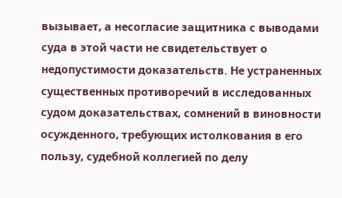вызывает, а несогласие защитника с выводами суда в этой части не свидетельствует о недопустимости доказательств. Не устраненных существенных противоречий в исследованных судом доказательствах, сомнений в виновности осужденного, требующих истолкования в его пользу, судебной коллегией по делу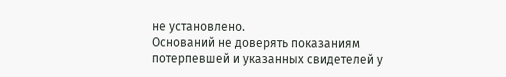не установлено.
Оснований не доверять показаниям потерпевшей и указанных свидетелей у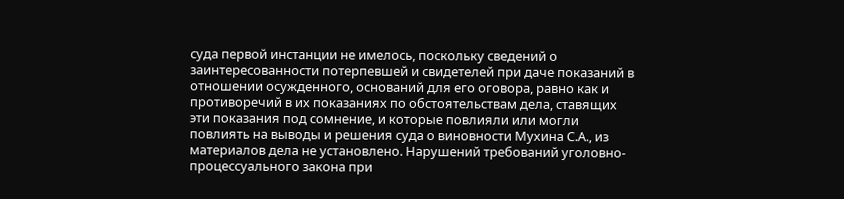суда первой инстанции не имелось, поскольку сведений о заинтересованности потерпевшей и свидетелей при даче показаний в отношении осужденного, оснований для его оговора, равно как и противоречий в их показаниях по обстоятельствам дела, ставящих эти показания под сомнение, и которые повлияли или могли повлиять на выводы и решения суда о виновности Мухина С.А., из материалов дела не установлено. Нарушений требований уголовно-процессуального закона при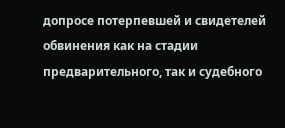допросе потерпевшей и свидетелей обвинения как на стадии предварительного, так и судебного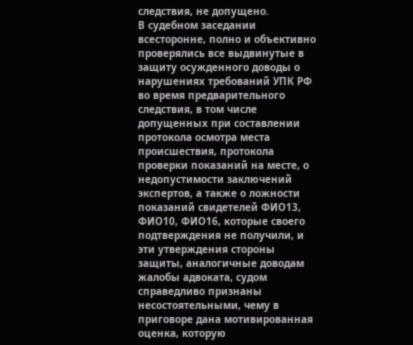следствия, не допущено.
В судебном заседании всесторонне, полно и объективно проверялись все выдвинутые в защиту осужденного доводы о нарушениях требований УПК РФ во время предварительного следствия, в том числе допущенных при составлении протокола осмотра места происшествия, протокола проверки показаний на месте, о недопустимости заключений экспертов, а также о ложности показаний свидетелей ФИО13, ФИО10, ФИО16, которые своего подтверждения не получили, и эти утверждения стороны защиты, аналогичные доводам жалобы адвоката, судом справедливо признаны несостоятельными, чему в приговоре дана мотивированная оценка, которую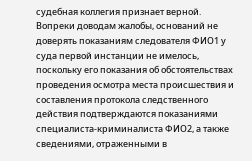судебная коллегия признает верной.
Вопреки доводам жалобы, оснований не доверять показаниям следователя ФИО1 у суда первой инстанции не имелось, поскольку его показания об обстоятельствах проведения осмотра места происшествия и составления протокола следственного действия подтверждаются показаниями специалиста-криминалиста ФИО2, а также сведениями, отраженными в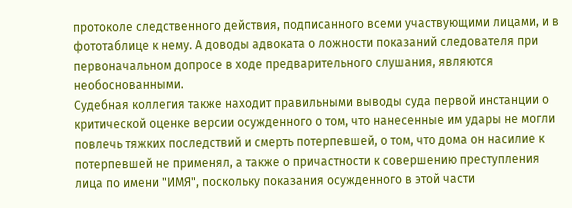протоколе следственного действия, подписанного всеми участвующими лицами, и в фототаблице к нему. А доводы адвоката о ложности показаний следователя при первоначальном допросе в ходе предварительного слушания, являются необоснованными.
Судебная коллегия также находит правильными выводы суда первой инстанции о критической оценке версии осужденного о том, что нанесенные им удары не могли повлечь тяжких последствий и смерть потерпевшей, о том, что дома он насилие к потерпевшей не применял, а также о причастности к совершению преступления лица по имени "ИМЯ", поскольку показания осужденного в этой части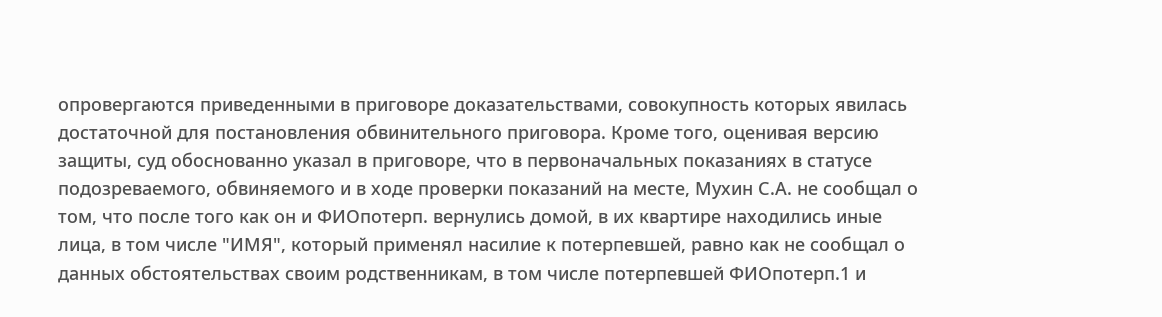опровергаются приведенными в приговоре доказательствами, совокупность которых явилась достаточной для постановления обвинительного приговора. Кроме того, оценивая версию защиты, суд обоснованно указал в приговоре, что в первоначальных показаниях в статусе подозреваемого, обвиняемого и в ходе проверки показаний на месте, Мухин С.А. не сообщал о том, что после того как он и ФИОпотерп. вернулись домой, в их квартире находились иные лица, в том числе "ИМЯ", который применял насилие к потерпевшей, равно как не сообщал о данных обстоятельствах своим родственникам, в том числе потерпевшей ФИОпотерп.1 и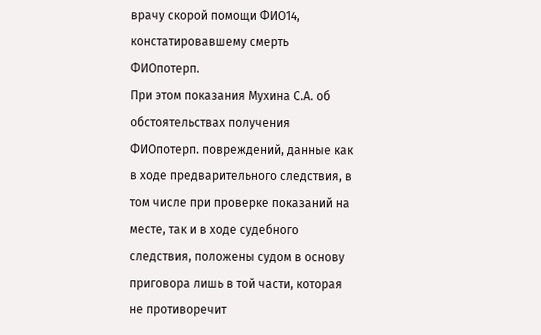врачу скорой помощи ФИО14, констатировавшему смерть ФИОпотерп.
При этом показания Мухина С.А. об обстоятельствах получения ФИОпотерп. повреждений, данные как в ходе предварительного следствия, в том числе при проверке показаний на месте, так и в ходе судебного следствия, положены судом в основу приговора лишь в той части, которая не противоречит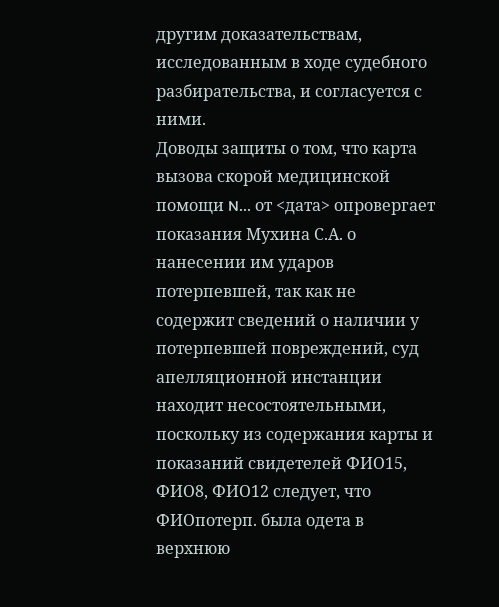другим доказательствам, исследованным в ходе судебного разбирательства, и согласуется с ними.
Доводы защиты о том, что карта вызова скорой медицинской помощи N... от <дата> опровергает показания Мухина С.А. о нанесении им ударов потерпевшей, так как не содержит сведений о наличии у потерпевшей повреждений, суд апелляционной инстанции находит несостоятельными, поскольку из содержания карты и показаний свидетелей ФИО15, ФИО8, ФИО12 следует, что ФИОпотерп. была одета в верхнюю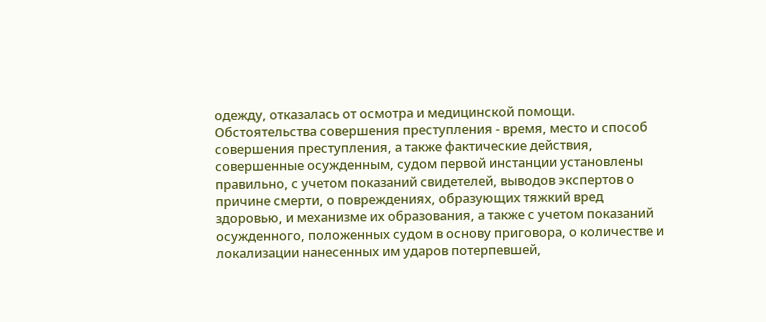одежду, отказалась от осмотра и медицинской помощи.
Обстоятельства совершения преступления - время, место и способ совершения преступления, а также фактические действия, совершенные осужденным, судом первой инстанции установлены правильно, с учетом показаний свидетелей, выводов экспертов о причине смерти, о повреждениях, образующих тяжкий вред здоровью, и механизме их образования, а также с учетом показаний осужденного, положенных судом в основу приговора, о количестве и локализации нанесенных им ударов потерпевшей,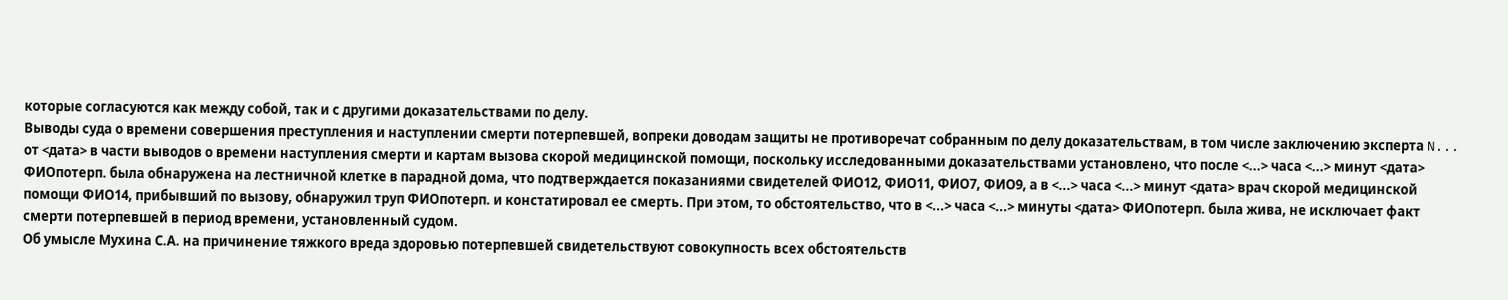которые согласуются как между собой, так и с другими доказательствами по делу.
Выводы суда о времени совершения преступления и наступлении смерти потерпевшей, вопреки доводам защиты не противоречат собранным по делу доказательствам, в том числе заключению эксперта N... от <дата> в части выводов о времени наступления смерти и картам вызова скорой медицинской помощи, поскольку исследованными доказательствами установлено, что после <...> часа <...> минут <дата> ФИОпотерп. была обнаружена на лестничной клетке в парадной дома, что подтверждается показаниями свидетелей ФИО12, ФИО11, ФИО7, ФИО9, а в <...> часа <...> минут <дата> врач скорой медицинской помощи ФИО14, прибывший по вызову, обнаружил труп ФИОпотерп. и констатировал ее смерть. При этом, то обстоятельство, что в <...> часа <...> минуты <дата> ФИОпотерп. была жива, не исключает факт смерти потерпевшей в период времени, установленный судом.
Об умысле Мухина С.А. на причинение тяжкого вреда здоровью потерпевшей свидетельствуют совокупность всех обстоятельств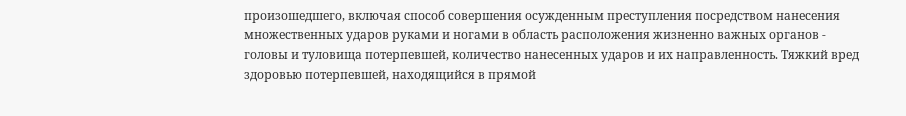произошедшего, включая способ совершения осужденным преступления посредством нанесения множественных ударов руками и ногами в область расположения жизненно важных органов - головы и туловища потерпевшей, количество нанесенных ударов и их направленность. Тяжкий вред здоровью потерпевшей, находящийся в прямой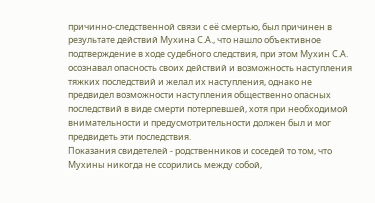причинно-следственной связи с её смертью, был причинен в результате действий Мухина С.А., что нашло объективное подтверждение в ходе судебного следствия, при этом Мухин С.А. осознавал опасность своих действий и возможность наступления тяжких последствий и желал их наступления, однако не предвидел возможности наступления общественно опасных последствий в виде смерти потерпевшей, хотя при необходимой внимательности и предусмотрительности должен был и мог предвидеть эти последствия.
Показания свидетелей - родственников и соседей то том, что Мухины никогда не ссорились между собой,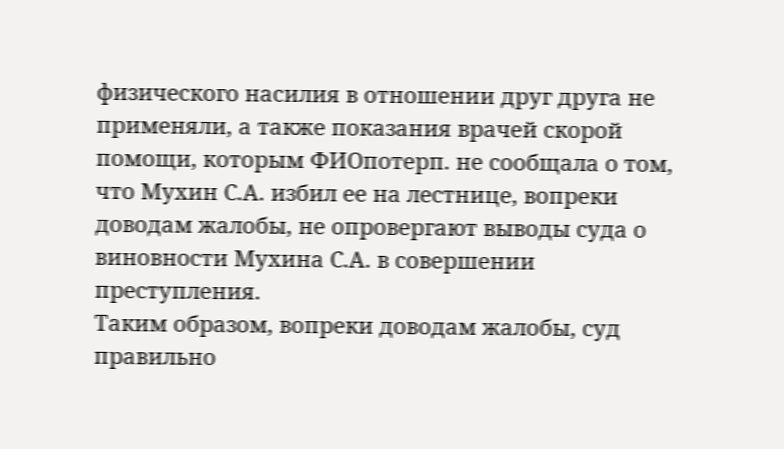физического насилия в отношении друг друга не применяли, а также показания врачей скорой помощи, которым ФИОпотерп. не сообщала о том, что Мухин С.А. избил ее на лестнице, вопреки доводам жалобы, не опровергают выводы суда о виновности Мухина С.А. в совершении преступления.
Таким образом, вопреки доводам жалобы, суд правильно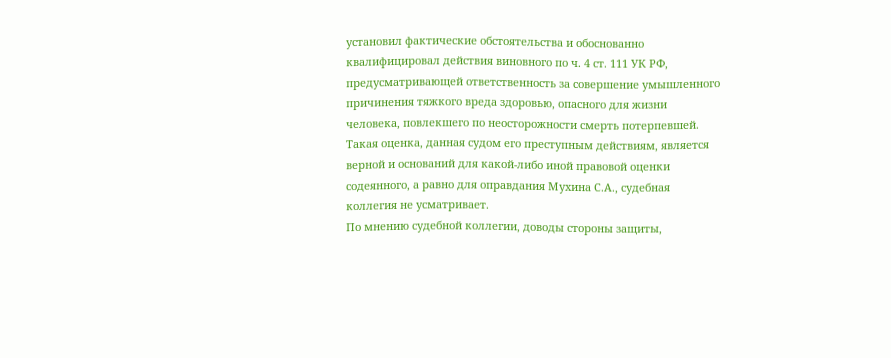установил фактические обстоятельства и обоснованно квалифицировал действия виновного по ч. 4 ст. 111 УК РФ, предусматривающей ответственность за совершение умышленного причинения тяжкого вреда здоровью, опасного для жизни человека, повлекшего по неосторожности смерть потерпевшей. Такая оценка, данная судом его преступным действиям, является верной и оснований для какой-либо иной правовой оценки содеянного, а равно для оправдания Мухина С.А., судебная коллегия не усматривает.
По мнению судебной коллегии, доводы стороны защиты,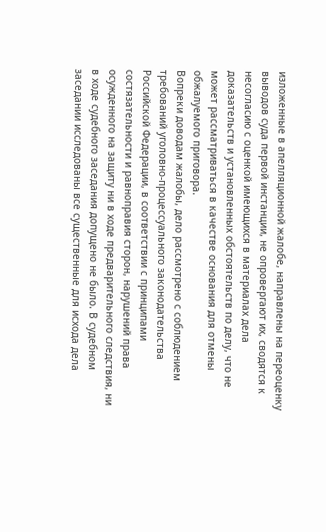изложенные в апелляционной жалобе, направлены на переоценку выводов суда первой инстанции, не опровергают их, сводятся к несогласию с оценкой имеющихся в материалах дела доказательств и установленных обстоятельств по делу, что не может рассматриваться в качестве основания для отмены обжалуемого приговора.
Вопреки доводам жалобы, дело рассмотрено с соблюдением требований уголовно-процессуального законодательства Российской Федерации, в соответствии с принципами состязательности и равноправия сторон, нарушений права осужденного на защиту ни в ходе предварительного следствия, ни в ходе судебного заседания допущено не было. В судебном заседании исследованы все существенные для исхода дела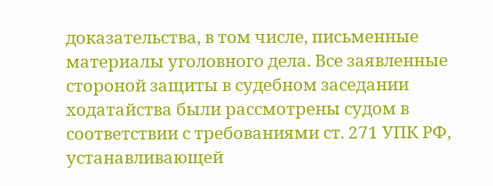доказательства, в том числе, письменные материалы уголовного дела. Все заявленные стороной защиты в судебном заседании ходатайства были рассмотрены судом в соответствии с требованиями ст. 271 УПК РФ, устанавливающей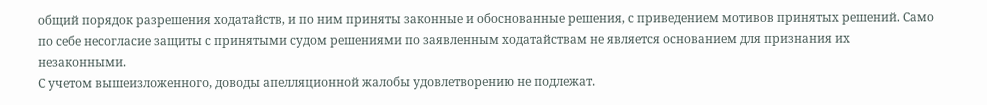общий порядок разрешения ходатайств, и по ним приняты законные и обоснованные решения, с приведением мотивов принятых решений. Само по себе несогласие защиты с принятыми судом решениями по заявленным ходатайствам не является основанием для признания их незаконными.
С учетом вышеизложенного, доводы апелляционной жалобы удовлетворению не подлежат.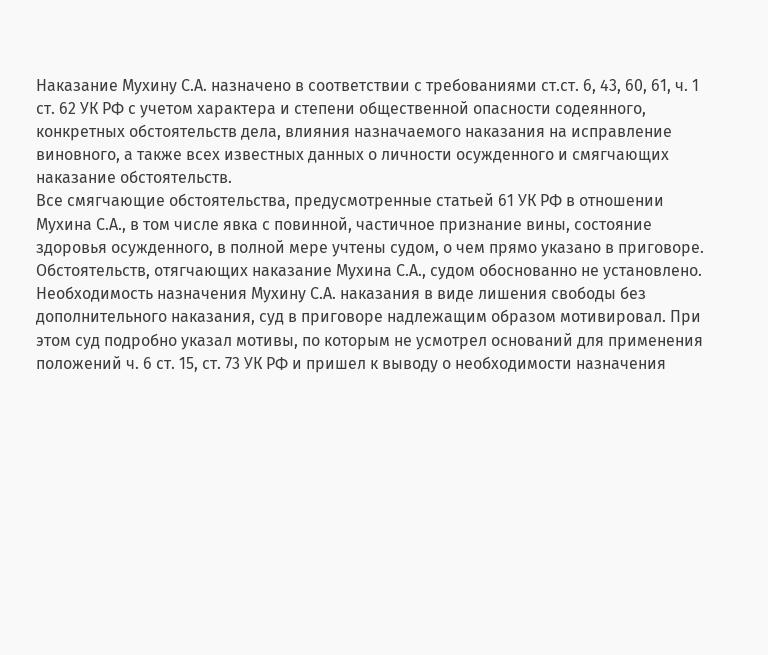Наказание Мухину С.А. назначено в соответствии с требованиями ст.ст. 6, 43, 60, 61, ч. 1 ст. 62 УК РФ с учетом характера и степени общественной опасности содеянного, конкретных обстоятельств дела, влияния назначаемого наказания на исправление виновного, а также всех известных данных о личности осужденного и смягчающих наказание обстоятельств.
Все смягчающие обстоятельства, предусмотренные статьей 61 УК РФ в отношении Мухина С.А., в том числе явка с повинной, частичное признание вины, состояние здоровья осужденного, в полной мере учтены судом, о чем прямо указано в приговоре.
Обстоятельств, отягчающих наказание Мухина С.А., судом обоснованно не установлено.
Необходимость назначения Мухину С.А. наказания в виде лишения свободы без дополнительного наказания, суд в приговоре надлежащим образом мотивировал. При этом суд подробно указал мотивы, по которым не усмотрел оснований для применения положений ч. 6 ст. 15, ст. 73 УК РФ и пришел к выводу о необходимости назначения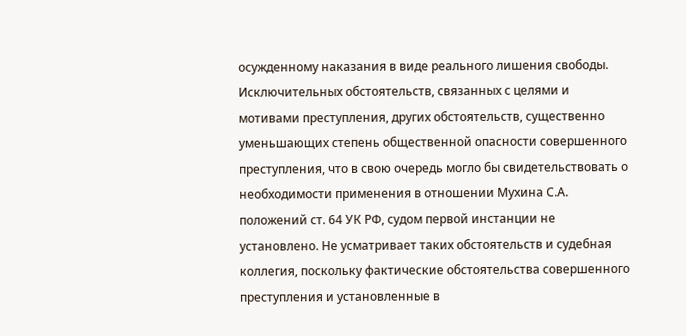осужденному наказания в виде реального лишения свободы.
Исключительных обстоятельств, связанных с целями и мотивами преступления, других обстоятельств, существенно уменьшающих степень общественной опасности совершенного преступления, что в свою очередь могло бы свидетельствовать о необходимости применения в отношении Мухина С.А. положений ст. 64 УК РФ, судом первой инстанции не установлено. Не усматривает таких обстоятельств и судебная коллегия, поскольку фактические обстоятельства совершенного преступления и установленные в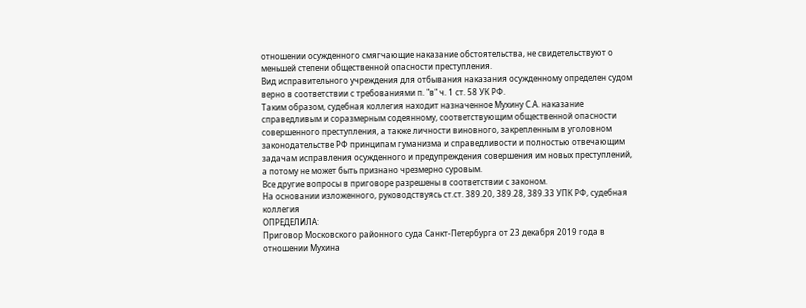отношении осужденного смягчающие наказание обстоятельства, не свидетельствуют о меньшей степени общественной опасности преступления.
Вид исправительного учреждения для отбывания наказания осужденному определен судом верно в соответствии с требованиями п. "в" ч. 1 ст. 58 УК РФ.
Таким образом, судебная коллегия находит назначенное Мухину С.А. наказание справедливым и соразмерным содеянному, соответствующим общественной опасности совершенного преступления, а также личности виновного, закрепленным в уголовном законодательстве РФ принципам гуманизма и справедливости и полностью отвечающим задачам исправления осужденного и предупреждения совершения им новых преступлений, а потому не может быть признано чрезмерно суровым.
Все другие вопросы в приговоре разрешены в соответствии с законом.
На основании изложенного, руководствуясь ст.ст. 389.20, 389.28, 389.33 УПК РФ, судебная коллегия
ОПРЕДЕЛИЛА:
Приговор Московского районного суда Санкт-Петербурга от 23 декабря 2019 года в отношении Мухина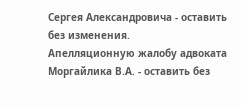Сергея Александровича - оставить без изменения.
Апелляционную жалобу адвоката Моргайлика В.А. - оставить без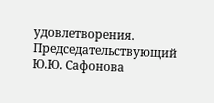удовлетворения.
Председательствующий Ю.Ю. Сафонова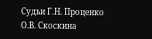Судьи Г.Н. Проценко
О.В. Скоскина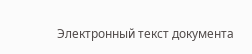Электронный текст документа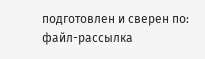подготовлен и сверен по:
файл-рассылка